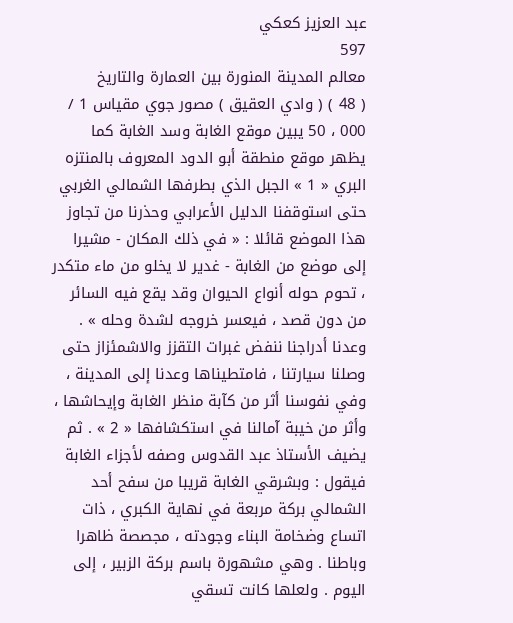عبد العزيز كعكي
597
معالم المدينة المنورة بين العمارة والتاريخ
( 48 ) ( وادي العقيق ) مصور جوي مقياس 1 / 000 ، 50 يبين موقع الغابة وسد الغابة كما يظهر موقع منطقة أبو الدود المعروف بالمنتزه البري « 1 » الجبل الذي بطرفها الشمالي الغربي حتى استوقفنا الدليل الأعرابي وحذرنا من تجاوز هذا الموضع قائلا : « في ذلك المكان - مشيرا إلى موضع من الغابة - غدير لا يخلو من ماء متكدر ، تحوم حوله أنواع الحيوان وقد يقع فيه السائر من دون قصد ، فيعسر خروجه لشدة وحله » . وعدنا أدراجنا ننفض غبرات التقزز والاشمئزاز حتى وصلنا سيارتنا ، فامتطيناها وعدنا إلى المدينة ، وفي نفوسنا أثر من كآبة منظر الغابة وإيحاشها ، وأثر من خيبة آمالنا في استكشافها « 2 » . ثم يضيف الأستاذ عبد القدوس وصفه لأجزاء الغابة فيقول : وبشرقي الغابة قريبا من سفح أحد الشمالي بركة مربعة في نهاية الكبري ، ذات اتساع وضخامة البناء وجودته ، مجصصة ظاهرا وباطنا . وهي مشهورة باسم بركة الزبير ، إلى اليوم . ولعلها كانت تسقي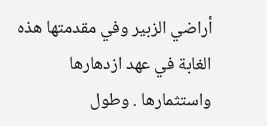أراضي الزبير وفي مقدمتها هذه الغابة في عهد ازدهارها واستثمارها . وطول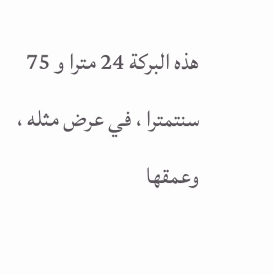هذه البركة 24 مترا و 75 سنتمترا ، في عرض مثله ، وعمقها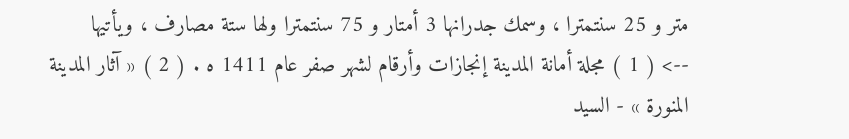متر و 25 سنتمترا ، وسمك جدرانها 3 أمتار و 75 سنتمترا ولها ستة مصارف ، ويأتيها
--> ( 1 ) مجلة أمانة المدينة إنجازات وأرقام لشهر صفر عام 1411 ه . ( 2 ) « آثار المدينة المنورة » - السيد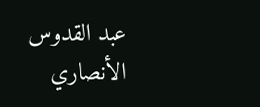عبد القدوس الأنصاري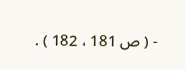- ( ص 181 ، 182 ) .